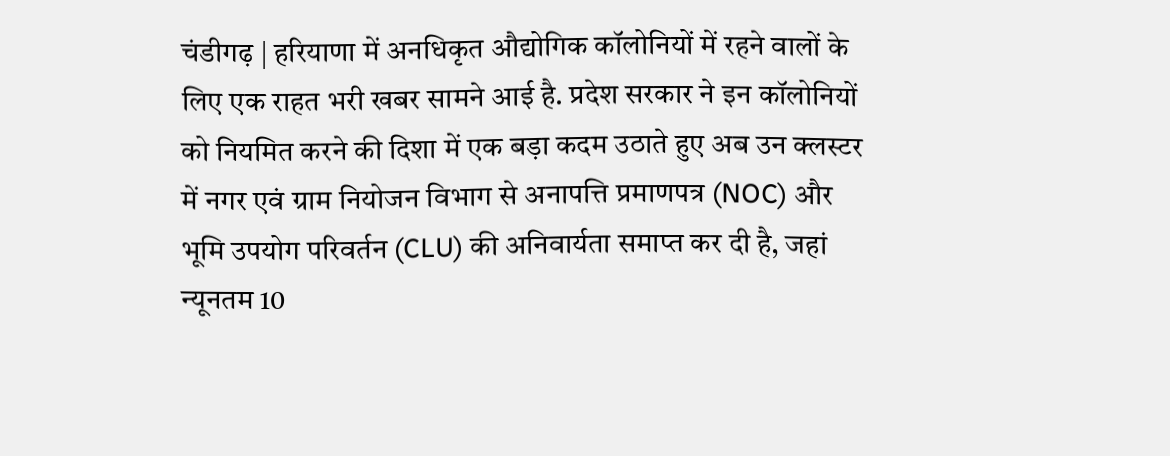चंडीगढ़ | हरियाणा में अनधिकृत औद्योगिक कॉलोनियों में रहने वालों के लिए एक राहत भरी खबर सामने आई है. प्रदेश सरकार ने इन कॉलोनियों को नियमित करने की दिशा में एक बड़ा कदम उठाते हुए अब उन क्लस्टर में नगर एवं ग्राम नियोजन विभाग से अनापत्ति प्रमाणपत्र (NOC) और भूमि उपयोग परिवर्तन (CLU) की अनिवार्यता समाप्त कर दी है, जहां न्यूनतम 10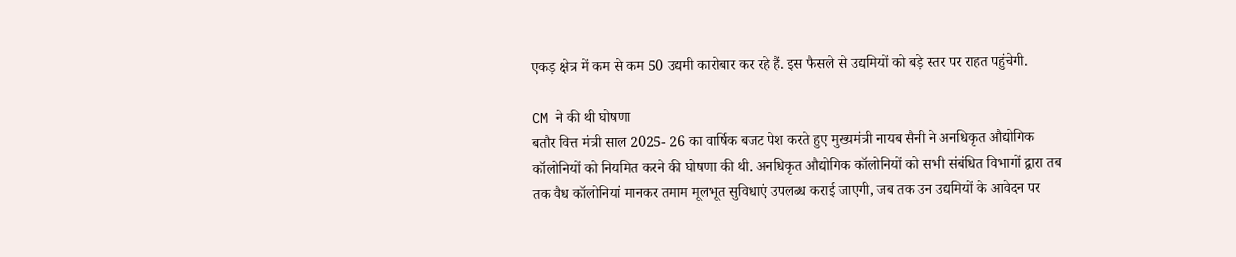एकड़ क्षेत्र में कम से कम 50 उद्यमी कारोबार कर रहे हैं. इस फैसले से उद्यमियों को बड़े स्तर पर राहत पहुंचेगी.

CM ने की थी घोषणा
बतौर वित्त मंत्री साल 2025- 26 का वार्षिक बजट पेश करते हुए मुख्यमंत्री नायब सैनी ने अनधिकृत औद्योगिक कॉलोनियों को नियमित करने की घोषणा की थी. अनधिकृत औद्योगिक कॉलोनियों को सभी संबंधित विभागों द्वारा तब तक वैध कॉलोनियां मानकर तमाम मूलभूत सुविधाएं उपलब्ध कराई जाएगी, जब तक उन उद्यमियों के आवेदन पर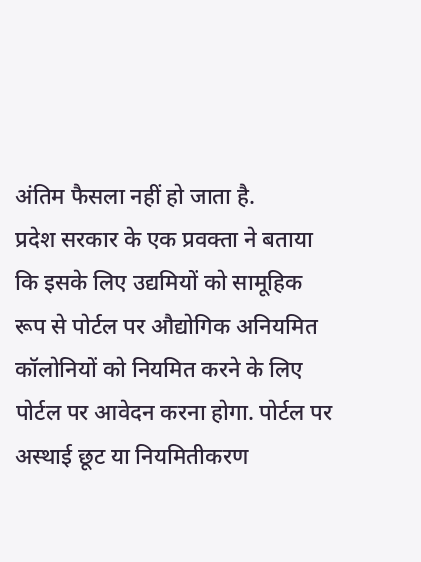अंतिम फैसला नहीं हो जाता है.
प्रदेश सरकार के एक प्रवक्ता ने बताया कि इसके लिए उद्यमियों को सामूहिक रूप से पोर्टल पर औद्योगिक अनियमित कॉलोनियों को नियमित करने के लिए पोर्टल पर आवेदन करना होगा. पोर्टल पर अस्थाई छूट या नियमितीकरण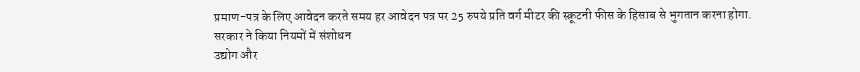प्रमाण-पत्र के लिए आवेदन करते समय हर आवेदन पत्र पर 25 रुपये प्रति वर्ग मीटर की स्क्रूटनी फीस के हिसाब से भुगतान करना होगा.
सरकार ने किया नियमों में संशोधन
उद्योग और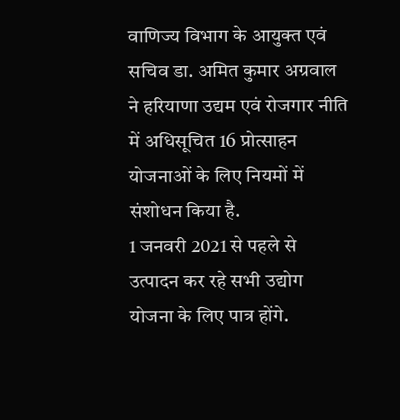वाणिज्य विभाग के आयुक्त एवं सचिव डा. अमित कुमार अग्रवाल ने हरियाणा उद्यम एवं रोजगार नीति में अधिसूचित 16 प्रोत्साहन योजनाओं के लिए नियमों में संशोधन किया है.
1 जनवरी 2021 से पहले से उत्पादन कर रहे सभी उद्योग योजना के लिए पात्र होंगे.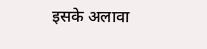इसके अलावा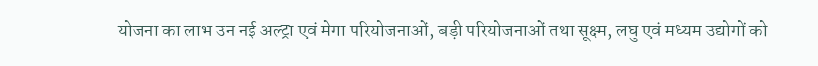योजना का लाभ उन नई अल्ट्रा एवं मेगा परियोजनाओं, बड़ी परियोजनाओं तथा सूक्ष्म, लघु एवं मध्यम उद्योगों को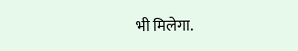भी मिलेगा.